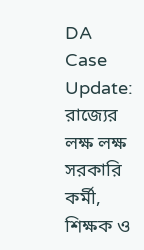DA Case Update: রাজ্যের লক্ষ লক্ষ সরকারি কর্মী, শিক্ষক ও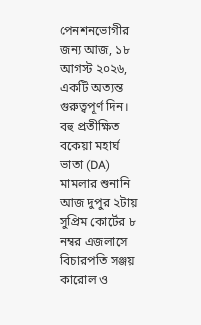পেনশনভোগীর জন্য আজ, ১৮ আগস্ট ২০২৬, একটি অত্যন্ত গুরুত্বপূর্ণ দিন। বহু প্রতীক্ষিত বকেয়া মহার্ঘ ভাতা (DA) মামলার শুনানি আজ দুপুর ২টায় সুপ্রিম কোর্টের ৮ নম্বর এজলাসে বিচারপতি সঞ্জয় কারোল ও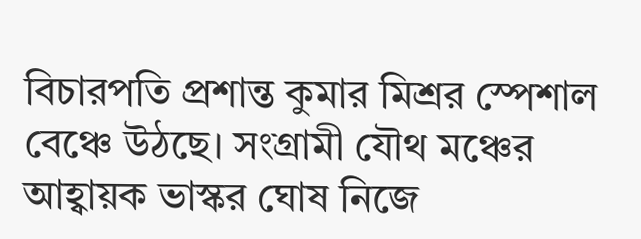বিচারপতি প্রশান্ত কুমার মিশ্রর স্পেশাল বেঞ্চে উঠছে। সংগ্রামী যৌথ মঞ্চের আহ্বায়ক ভাস্কর ঘোষ নিজে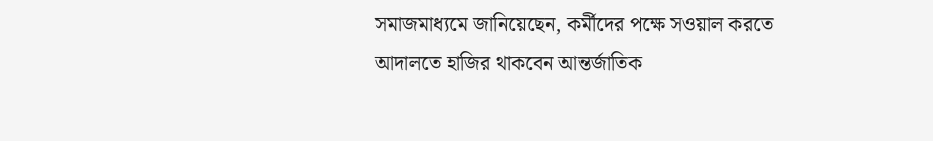সমাজমাধ্যমে জানিয়েছেন, কর্মীদের পক্ষে সওয়াল করতে আদালতে হাজির থাকবেন আন্তর্জাতিক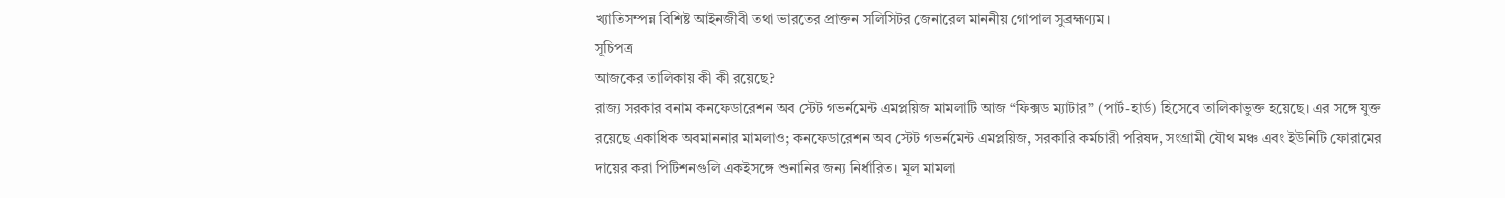খ্যাতিসম্পন্ন বিশিষ্ট আইনজীবী তথা ভারতের প্রাক্তন সলিসিটর জেনারেল মাননীয় গোপাল সুব্রহ্মণ্যম।
সূচিপত্র
আজকের তালিকায় কী কী রয়েছে?
রাজ্য সরকার বনাম কনফেডারেশন অব স্টেট গভর্নমেন্ট এমপ্লয়িজ মামলাটি আজ “ফিক্সড ম্যাটার” (পার্ট-হার্ড) হিসেবে তালিকাভুক্ত হয়েছে। এর সঙ্গে যুক্ত রয়েছে একাধিক অবমাননার মামলাও; কনফেডারেশন অব স্টেট গভর্নমেন্ট এমপ্লয়িজ, সরকারি কর্মচারী পরিষদ, সংগ্রামী যৌথ মঞ্চ এবং ইউনিটি ফোরামের দায়ের করা পিটিশনগুলি একইসঙ্গে শুনানির জন্য নির্ধারিত। মূল মামলা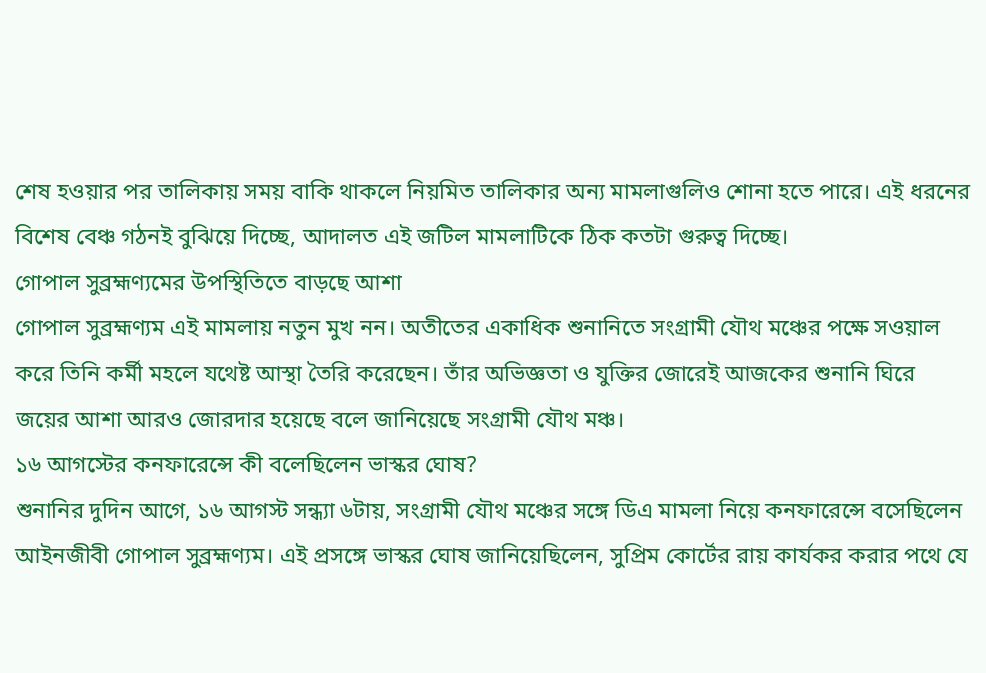শেষ হওয়ার পর তালিকায় সময় বাকি থাকলে নিয়মিত তালিকার অন্য মামলাগুলিও শোনা হতে পারে। এই ধরনের বিশেষ বেঞ্চ গঠনই বুঝিয়ে দিচ্ছে, আদালত এই জটিল মামলাটিকে ঠিক কতটা গুরুত্ব দিচ্ছে।
গোপাল সুব্রহ্মণ্যমের উপস্থিতিতে বাড়ছে আশা
গোপাল সুব্রহ্মণ্যম এই মামলায় নতুন মুখ নন। অতীতের একাধিক শুনানিতে সংগ্রামী যৌথ মঞ্চের পক্ষে সওয়াল করে তিনি কর্মী মহলে যথেষ্ট আস্থা তৈরি করেছেন। তাঁর অভিজ্ঞতা ও যুক্তির জোরেই আজকের শুনানি ঘিরে জয়ের আশা আরও জোরদার হয়েছে বলে জানিয়েছে সংগ্রামী যৌথ মঞ্চ।
১৬ আগস্টের কনফারেন্সে কী বলেছিলেন ভাস্কর ঘোষ?
শুনানির দুদিন আগে, ১৬ আগস্ট সন্ধ্যা ৬টায়, সংগ্রামী যৌথ মঞ্চের সঙ্গে ডিএ মামলা নিয়ে কনফারেন্সে বসেছিলেন আইনজীবী গোপাল সুব্রহ্মণ্যম। এই প্রসঙ্গে ভাস্কর ঘোষ জানিয়েছিলেন, সুপ্রিম কোর্টের রায় কার্যকর করার পথে যে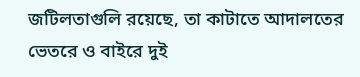জটিলতাগুলি রয়েছে, তা কাটাতে আদালতের ভেতরে ও বাইরে দুই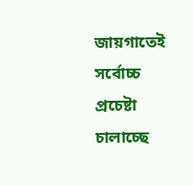জায়গাতেই সর্বোচ্চ প্রচেষ্টা চালাচ্ছে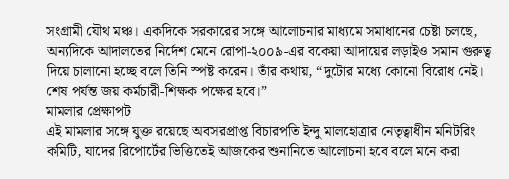সংগ্রামী যৌথ মঞ্চ। একদিকে সরকারের সঙ্গে আলোচনার মাধ্যমে সমাধানের চেষ্টা চলছে, অন্যদিকে আদালতের নির্দেশ মেনে রোপা-২০০৯-এর বকেয়া আদায়ের লড়াইও সমান গুরুত্ব দিয়ে চালানো হচ্ছে বলে তিনি স্পষ্ট করেন। তাঁর কথায়, “দুটোর মধ্যে কোনো বিরোধ নেই। শেষ পর্যন্ত জয় কর্মচারী-শিক্ষক পক্ষের হবে।”
মামলার প্রেক্ষাপট
এই মামলার সঙ্গে যুক্ত রয়েছে অবসরপ্রাপ্ত বিচারপতি ইন্দু মালহোত্রার নেতৃত্বাধীন মনিটরিং কমিটি, যাদের রিপোর্টের ভিত্তিতেই আজকের শুনানিতে আলোচনা হবে বলে মনে করা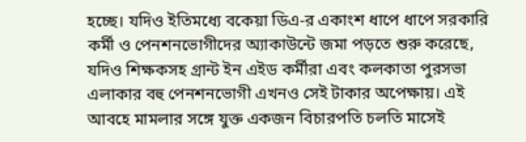হচ্ছে। যদিও ইতিমধ্যে বকেয়া ডিএ-র একাংশ ধাপে ধাপে সরকারি কর্মী ও পেনশনভোগীদের অ্যাকাউন্টে জমা পড়তে শুরু করেছে, যদিও শিক্ষকসহ গ্রান্ট ইন এইড কর্মীরা এবং কলকাতা পুরসভা এলাকার বহু পেনশনভোগী এখনও সেই টাকার অপেক্ষায়। এই আবহে মামলার সঙ্গে যুক্ত একজন বিচারপতি চলতি মাসেই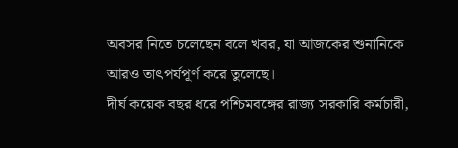অবসর নিতে চলেছেন বলে খবর, যা আজকের শুনানিকে আরও তাৎপর্যপূর্ণ করে তুলেছে।
দীর্ঘ কয়েক বছর ধরে পশ্চিমবঙ্গের রাজ্য সরকারি কর্মচারী,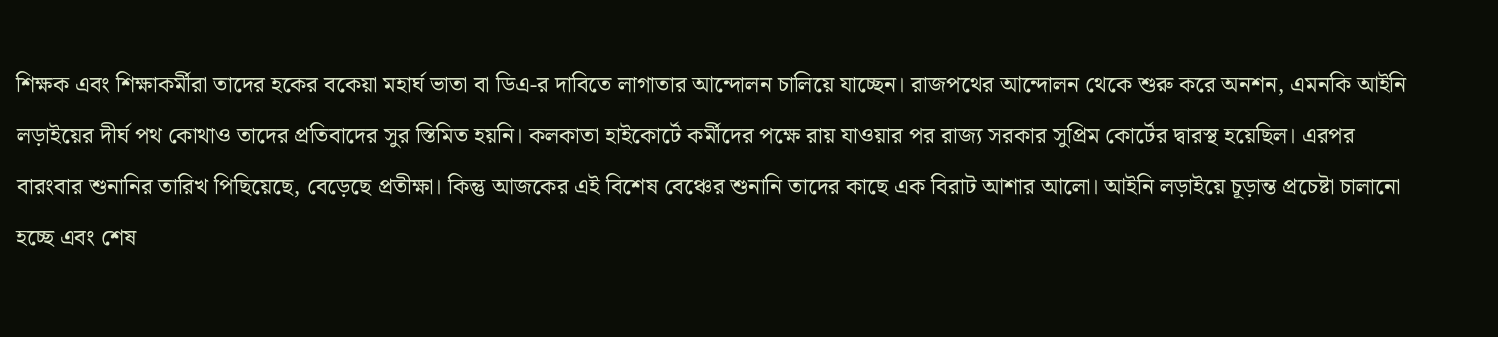শিক্ষক এবং শিক্ষাকর্মীরা তাদের হকের বকেয়া মহার্ঘ ভাতা বা ডিএ-র দাবিতে লাগাতার আন্দোলন চালিয়ে যাচ্ছেন। রাজপথের আন্দোলন থেকে শুরু করে অনশন, এমনকি আইনি লড়াইয়ের দীর্ঘ পথ কোথাও তাদের প্রতিবাদের সুর স্তিমিত হয়নি। কলকাতা হাইকোর্টে কর্মীদের পক্ষে রায় যাওয়ার পর রাজ্য সরকার সুপ্রিম কোর্টের দ্বারস্থ হয়েছিল। এরপর বারংবার শুনানির তারিখ পিছিয়েছে, বেড়েছে প্রতীক্ষা। কিন্তু আজকের এই বিশেষ বেঞ্চের শুনানি তাদের কাছে এক বিরাট আশার আলো। আইনি লড়াইয়ে চূড়ান্ত প্রচেষ্টা চালানো হচ্ছে এবং শেষ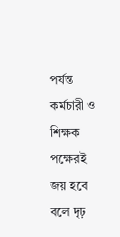পর্যন্ত কর্মচারী ও শিক্ষক পক্ষেরই জয় হবে বলে দৃঢ়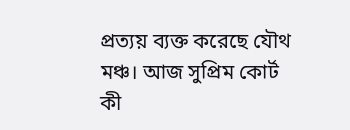প্রত্যয় ব্যক্ত করেছে যৌথ মঞ্চ। আজ সুপ্রিম কোর্ট কী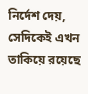নির্দেশ দেয়, সেদিকেই এখন তাকিয়ে রয়েছে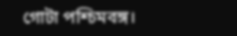গোটা পশ্চিমবঙ্গ।